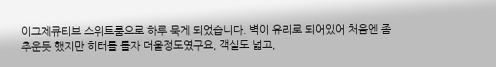이그제큐티브 스위트룸으로 하루 묵게 되었습니다. 벽이 유리로 되어있어 처음엔 좀 추운듯 했지만 히터를 틀자 더울정도였구요, 객실도 넓고,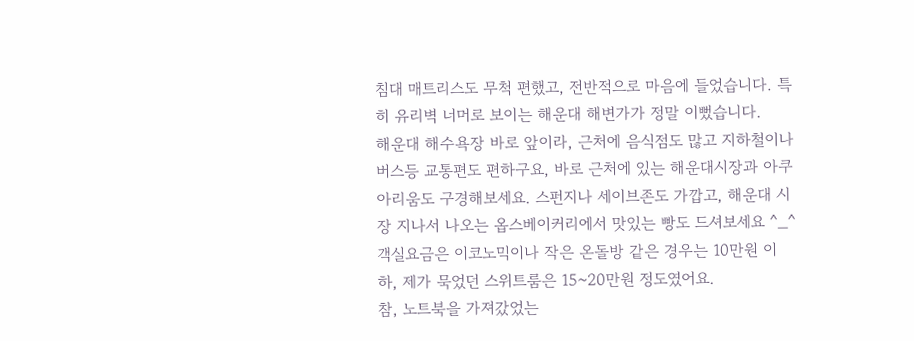침대 매트리스도 무척 편했고, 전반적으로 마음에 들었습니다. 특히 유리벽 너머로 보이는 해운대 해변가가 정말 이뻤습니다.
해운대 해수욕장 바로 앞이라, 근처에 음식점도 많고 지하철이나 버스등 교통편도 편하구요, 바로 근처에 있는 해운대시장과 아쿠아리움도 구경해보세요. 스펀지나 세이브존도 가깝고, 해운대 시장 지나서 나오는 옵스베이커리에서 맛있는 빵도 드셔보세요 ^_^
객실요금은 이코노믹이나 작은 온돌방 같은 경우는 10만원 이하, 제가 묵었던 스위트룸은 15~20만원 정도였어요.
참, 노트북을 가져갔었는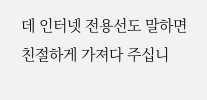데 인터넷 전용선도 말하면 친절하게 가져다 주십니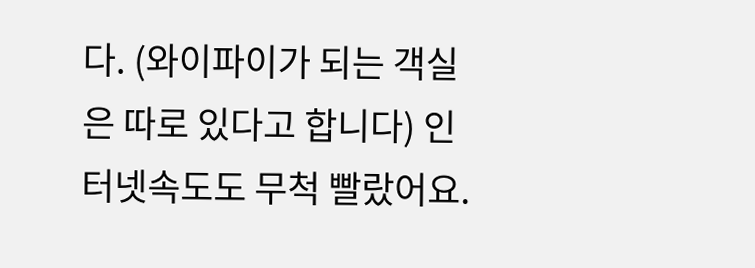다. (와이파이가 되는 객실은 따로 있다고 합니다) 인터넷속도도 무척 빨랐어요.